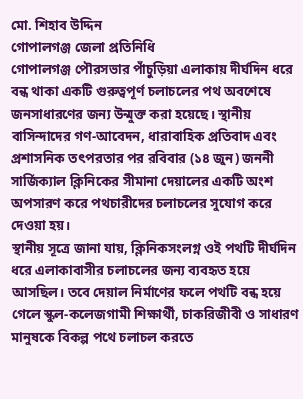মো. শিহাব উদ্দিন
গোপালগঞ্জ জেলা প্রতিনিধি
গোপালগঞ্জ পৌরসভার পাঁচুড়িয়া এলাকায় দীর্ঘদিন ধরে বন্ধ থাকা একটি গুরুত্বপূর্ণ চলাচলের পথ অবশেষে জনসাধারণের জন্য উন্মুক্ত করা হয়েছে। স্থানীয় বাসিন্দাদের গণ-আবেদন, ধারাবাহিক প্রতিবাদ এবং প্রশাসনিক তৎপরতার পর রবিবার (১৪ জুন) জননী সার্জিক্যাল ক্লিনিকের সীমানা দেয়ালের একটি অংশ অপসারণ করে পথচারীদের চলাচলের সুযোগ করে দেওয়া হয়।
স্থানীয় সূত্রে জানা যায়, ক্লিনিকসংলগ্ন ওই পথটি দীর্ঘদিন ধরে এলাকাবাসীর চলাচলের জন্য ব্যবহৃত হয়ে আসছিল। তবে দেয়াল নির্মাণের ফলে পথটি বন্ধ হয়ে গেলে স্কুল-কলেজগামী শিক্ষার্থী, চাকরিজীবী ও সাধারণ মানুষকে বিকল্প পথে চলাচল করতে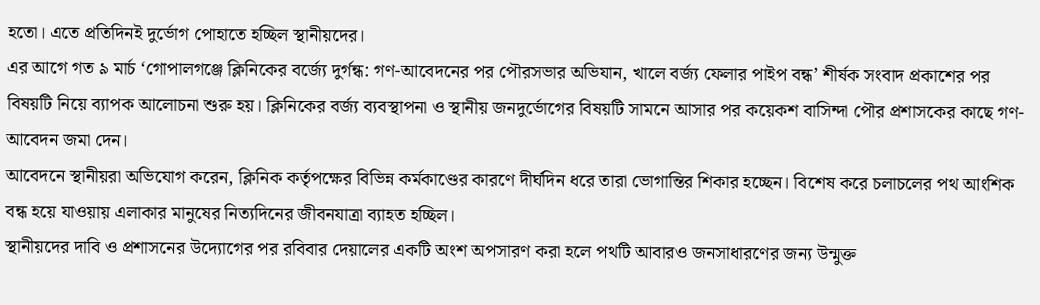হতো। এতে প্রতিদিনই দুর্ভোগ পোহাতে হচ্ছিল স্থানীয়দের।
এর আগে গত ৯ মার্চ ‘গোপালগঞ্জে ক্লিনিকের বর্জ্যে দুর্গন্ধ: গণ-আবেদনের পর পৌরসভার অভিযান, খালে বর্জ্য ফেলার পাইপ বন্ধ’ শীর্ষক সংবাদ প্রকাশের পর বিষয়টি নিয়ে ব্যাপক আলোচনা শুরু হয়। ক্লিনিকের বর্জ্য ব্যবস্থাপনা ও স্থানীয় জনদুর্ভোগের বিষয়টি সামনে আসার পর কয়েকশ বাসিন্দা পৌর প্রশাসকের কাছে গণ-আবেদন জমা দেন।
আবেদনে স্থানীয়রা অভিযোগ করেন, ক্লিনিক কর্তৃপক্ষের বিভিন্ন কর্মকাণ্ডের কারণে দীর্ঘদিন ধরে তারা ভোগান্তির শিকার হচ্ছেন। বিশেষ করে চলাচলের পথ আংশিক বন্ধ হয়ে যাওয়ায় এলাকার মানুষের নিত্যদিনের জীবনযাত্রা ব্যাহত হচ্ছিল।
স্থানীয়দের দাবি ও প্রশাসনের উদ্যোগের পর রবিবার দেয়ালের একটি অংশ অপসারণ করা হলে পথটি আবারও জনসাধারণের জন্য উন্মুক্ত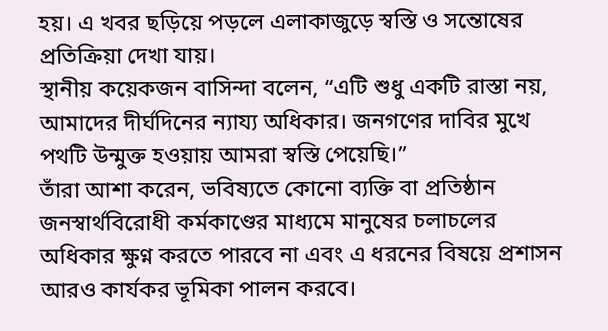হয়। এ খবর ছড়িয়ে পড়লে এলাকাজুড়ে স্বস্তি ও সন্তোষের প্রতিক্রিয়া দেখা যায়।
স্থানীয় কয়েকজন বাসিন্দা বলেন, “এটি শুধু একটি রাস্তা নয়, আমাদের দীর্ঘদিনের ন্যায্য অধিকার। জনগণের দাবির মুখে পথটি উন্মুক্ত হওয়ায় আমরা স্বস্তি পেয়েছি।”
তাঁরা আশা করেন, ভবিষ্যতে কোনো ব্যক্তি বা প্রতিষ্ঠান জনস্বার্থবিরোধী কর্মকাণ্ডের মাধ্যমে মানুষের চলাচলের অধিকার ক্ষুণ্ন করতে পারবে না এবং এ ধরনের বিষয়ে প্রশাসন আরও কার্যকর ভূমিকা পালন করবে।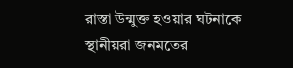রাস্তা উন্মুক্ত হওয়ার ঘটনাকে স্থানীয়রা জনমতের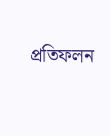প্রতিফলন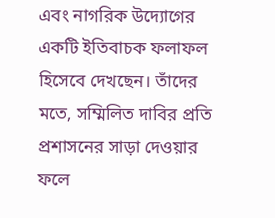এবং নাগরিক উদ্যোগের একটি ইতিবাচক ফলাফল হিসেবে দেখছেন। তাঁদের মতে, সম্মিলিত দাবির প্রতি প্রশাসনের সাড়া দেওয়ার ফলে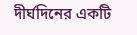দীর্ঘদিনের একটি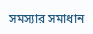সমস্যার সমাধান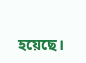হয়েছে।